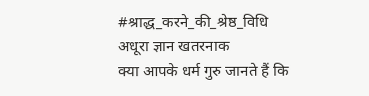#श्राद्ध_करने_की_श्रेष्ठ_विधि
अधूरा ज्ञान खतरनाक
क्या आपके धर्म गुरु जानते हैं कि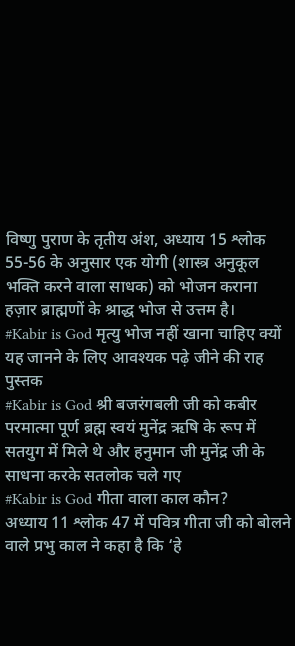विष्णु पुराण के तृतीय अंश, अध्याय 15 श्लोक 55-56 के अनुसार एक योगी (शास्त्र अनुकूल भक्ति करने वाला साधक) को भोजन कराना हज़ार ब्राह्मणों के श्राद्ध भोज से उत्तम है।
#Kabir is God मृत्यु भोज नहीं खाना चाहिए क्यों यह जानने के लिए आवश्यक पढ़े जीने की राह पुस्तक
#Kabir is God श्री बजरंगबली जी को कबीर परमात्मा पूर्ण ब्रह्म स्वयं मुनेंद्र ऋषि के रूप में सतयुग में मिले थे और हनुमान जी मुनेंद्र जी के साधना करके सतलोक चले गए
#Kabir is God गीता वाला काल कौन?
अध्याय 11 श्लोक 47 में पवित्र गीता जी को बोलने वाले प्रभु काल ने कहा है कि ‘हे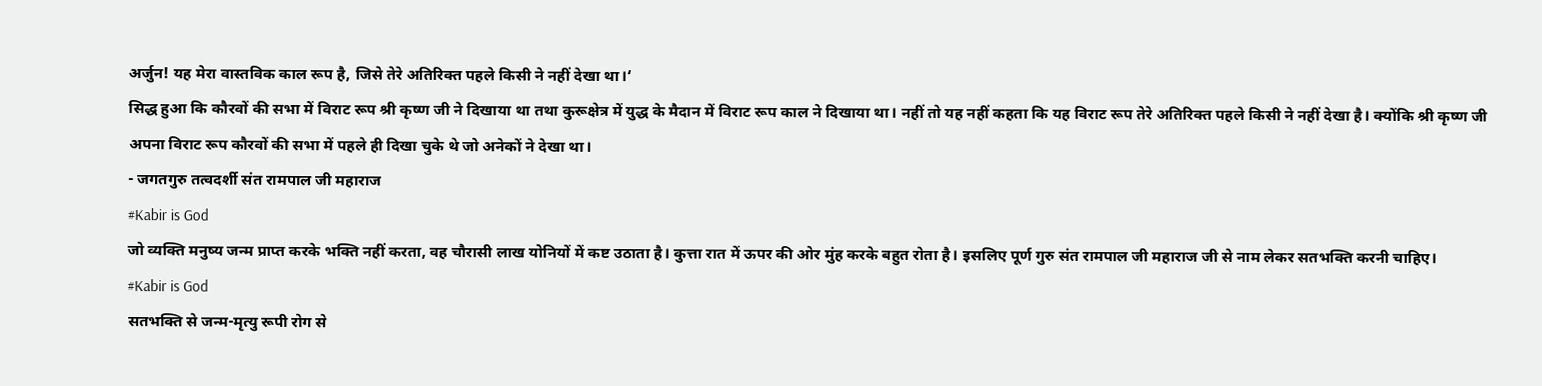अर्जुन! यह मेरा वास्तविक काल रूप है, जिसे तेरे अतिरिक्त पहले किसी ने नहीं देखा था।‘
सिद्ध हुआ कि कौरवों की सभा में विराट रूप श्री कृष्ण जी ने दिखाया था तथा कुरूक्षेत्र में युद्ध के मैदान में विराट रूप काल ने दिखाया था। नहीं तो यह नहीं कहता कि यह विराट रूप तेरे अतिरिक्त पहले किसी ने नहीं देखा है। क्योंकि श्री कृष्ण जी अपना विराट रूप कौरवों की सभा में पहले ही दिखा चुके थे जो अनेकों ने देखा था।
- जगतगुरु तत्वदर्शी संत रामपाल जी महाराज
#Kabir is God
जो व्यक्ति मनुष्य जन्म प्राप्त करके भक्ति नहीं करता, वह चौरासी लाख योनियों में कष्ट उठाता है। कुत्ता रात में ऊपर की ओर मुंह करके बहुत रोता है। इसलिए पूर्ण गुरु संत रामपाल जी महाराज जी से नाम लेकर सतभक्ति करनी चाहिए।
#Kabir is God
सतभक्ति से जन्म-मृत्यु रूपी रोग से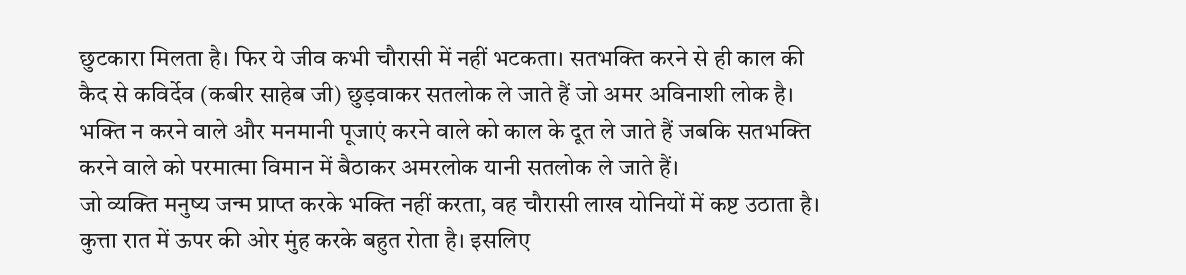छुटकारा मिलता है। फिर ये जीव कभी चौरासी में नहीं भटकता। सतभक्ति करने से ही काल की कैद से कविर्देव (कबीर साहेब जी) छुड़वाकर सतलोक ले जाते हैं जो अमर अविनाशी लोक है।
भक्ति न करने वाले और मनमानी पूजाएं करने वाले को काल के दूत ले जाते हैं जबकि सतभक्ति करने वाले को परमात्मा विमान में बैठाकर अमरलोक यानी सतलोक ले जाते हैं।
जो व्यक्ति मनुष्य जन्म प्राप्त करके भक्ति नहीं करता, वह चौरासी लाख योनियों में कष्ट उठाता है। कुत्ता रात में ऊपर की ओर मुंह करके बहुत रोता है। इसलिए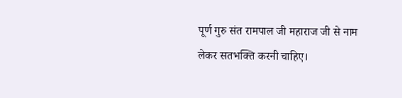पूर्ण गुरु संत रामपाल जी महाराज जी से नाम लेकर सतभक्ति करनी चाहिए।